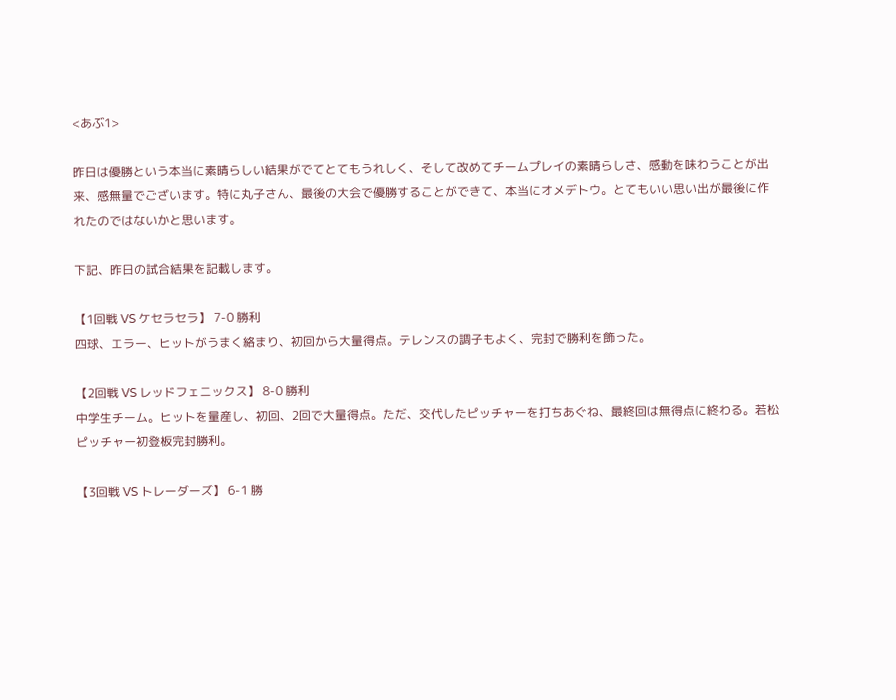<あぶ1>

昨日は優勝という本当に素晴らしい結果がでてとてもうれしく、そして改めてチームプレイの素晴らしさ、感動を味わうことが出来、感無量でございます。特に丸子さん、最後の大会で優勝することができて、本当にオメデトウ。とてもいい思い出が最後に作れたのではないかと思います。

下記、昨日の試合結果を記載します。

【1回戦 VS ケセラセラ】 7-0 勝利
四球、エラー、ヒットがうまく絡まり、初回から大量得点。テレンスの調子もよく、完封で勝利を飾った。

【2回戦 VS レッドフェニックス】 8-0 勝利
中学生チーム。ヒットを量産し、初回、2回で大量得点。ただ、交代したピッチャーを打ちあぐね、最終回は無得点に終わる。若松ピッチャー初登板完封勝利。

【3回戦 VS トレーダーズ】 6-1 勝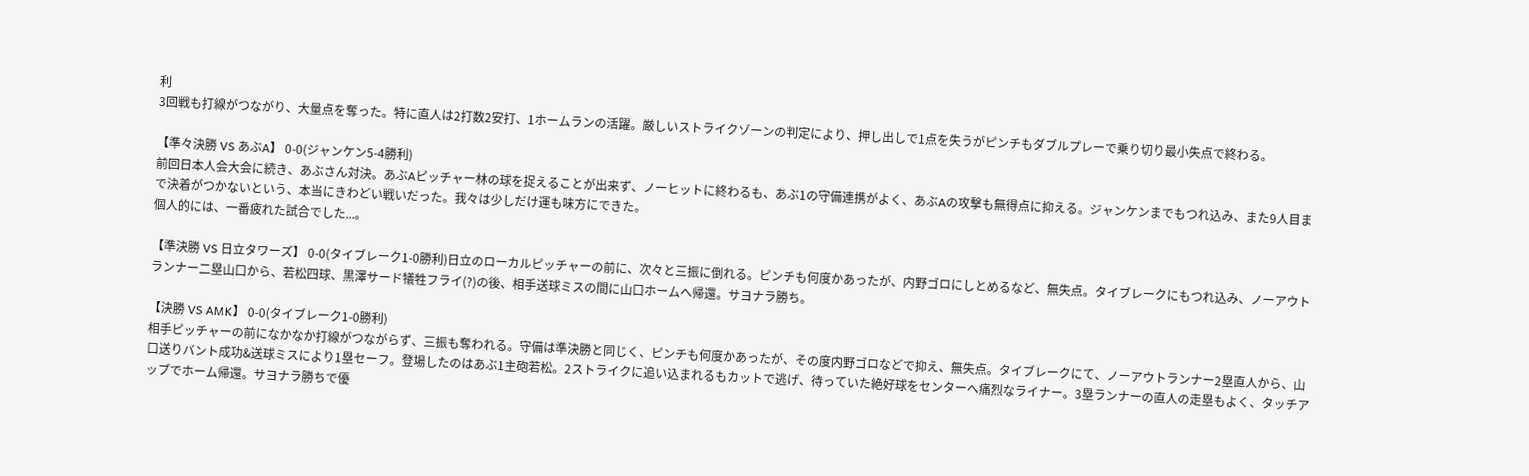利
3回戦も打線がつながり、大量点を奪った。特に直人は2打数2安打、1ホームランの活躍。厳しいストライクゾーンの判定により、押し出しで1点を失うがピンチもダブルプレーで乗り切り最小失点で終わる。

【準々決勝 VS あぶA】 0-0(ジャンケン5-4勝利)
前回日本人会大会に続き、あぶさん対決。あぶAピッチャー林の球を捉えることが出来ず、ノーヒットに終わるも、あぶ1の守備連携がよく、あぶAの攻撃も無得点に抑える。ジャンケンまでもつれ込み、また9人目まで決着がつかないという、本当にきわどい戦いだった。我々は少しだけ運も味方にできた。
個人的には、一番疲れた試合でした...。

【準決勝 VS 日立タワーズ】 0-0(タイブレーク1-0勝利)日立のローカルピッチャーの前に、次々と三振に倒れる。ピンチも何度かあったが、内野ゴロにしとめるなど、無失点。タイブレークにもつれ込み、ノーアウトランナー二塁山口から、若松四球、黒澤サード犠牲フライ(?)の後、相手送球ミスの間に山口ホームへ帰還。サヨナラ勝ち。

【決勝 VS AMK】 0-0(タイブレーク1-0勝利)
相手ピッチャーの前になかなか打線がつながらず、三振も奪われる。守備は準決勝と同じく、ピンチも何度かあったが、その度内野ゴロなどで抑え、無失点。タイブレークにて、ノーアウトランナー2塁直人から、山口送りバント成功&送球ミスにより1塁セーフ。登場したのはあぶ1主砲若松。2ストライクに追い込まれるもカットで逃げ、待っていた絶好球をセンターへ痛烈なライナー。3塁ランナーの直人の走塁もよく、タッチアップでホーム帰還。サヨナラ勝ちで優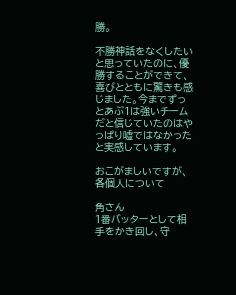勝。

不勝神話をなくしたいと思っていたのに、優勝することができて、喜びとともに驚きも感じました。今までずっとあぶ1は強いチームだと信じていたのはやっぱり嘘ではなかったと実感しています。

おこがましいですが、各個人について

角さん
1番バッターとして相手をかき回し、守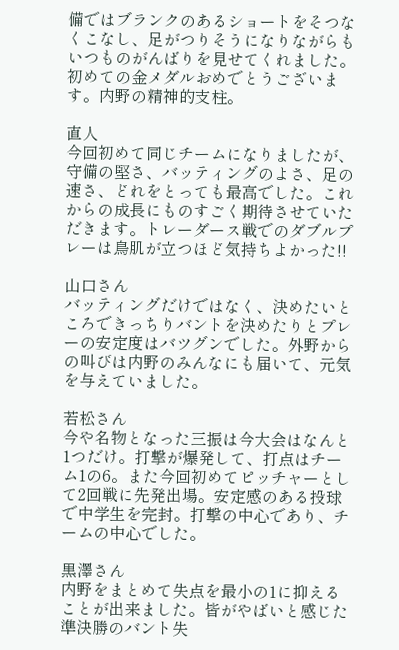備ではブランクのあるショートをそつなくこなし、足がつりそうになりながらもいつものがんばりを見せてくれました。初めての金メダルおめでとうございます。内野の精神的支柱。

直人
今回初めて同じチームになりましたが、守備の堅さ、バッティングのよさ、足の速さ、どれをとっても最高でした。これからの成長にものすごく期待させていただきます。トレーダース戦でのダブルプレーは鳥肌が立つほど気持ちよかった!!

山口さん
バッティングだけではなく、決めたいところできっちりバントを決めたりとプレーの安定度はバツグンでした。外野からの叫びは内野のみんなにも届いて、元気を与えていました。

若松さん
今や名物となった三振は今大会はなんと1つだけ。打撃が爆発して、打点はチーム1の6。また今回初めてピッチャーとして2回戦に先発出場。安定感のある投球で中学生を完封。打撃の中心であり、チームの中心でした。

黒澤さん
内野をまとめて失点を最小の1に抑えることが出来ました。皆がやばいと感じた準決勝のバント失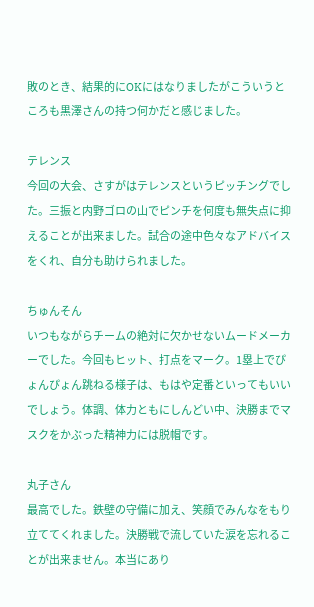敗のとき、結果的にOKにはなりましたがこういうところも黒澤さんの持つ何かだと感じました。

テレンス
今回の大会、さすがはテレンスというピッチングでした。三振と内野ゴロの山でピンチを何度も無失点に抑えることが出来ました。試合の途中色々なアドバイスをくれ、自分も助けられました。

ちゅんそん
いつもながらチームの絶対に欠かせないムードメーカーでした。今回もヒット、打点をマーク。1塁上でぴょんぴょん跳ねる様子は、もはや定番といってもいいでしょう。体調、体力ともにしんどい中、決勝までマスクをかぶった精神力には脱帽です。

丸子さん
最高でした。鉄壁の守備に加え、笑顔でみんなをもり立ててくれました。決勝戦で流していた涙を忘れることが出来ません。本当にあり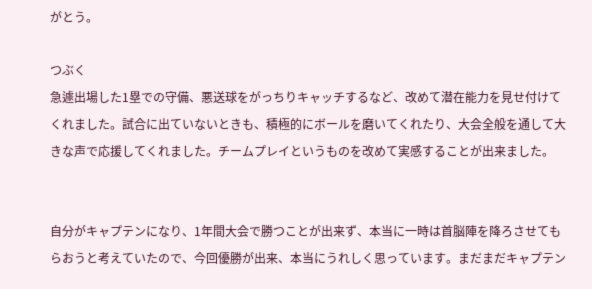がとう。

つぶく
急遽出場した1塁での守備、悪送球をがっちりキャッチするなど、改めて潜在能力を見せ付けてくれました。試合に出ていないときも、積極的にボールを磨いてくれたり、大会全般を通して大きな声で応援してくれました。チームプレイというものを改めて実感することが出来ました。


自分がキャプテンになり、1年間大会で勝つことが出来ず、本当に一時は首脳陣を降ろさせてもらおうと考えていたので、今回優勝が出来、本当にうれしく思っています。まだまだキャプテン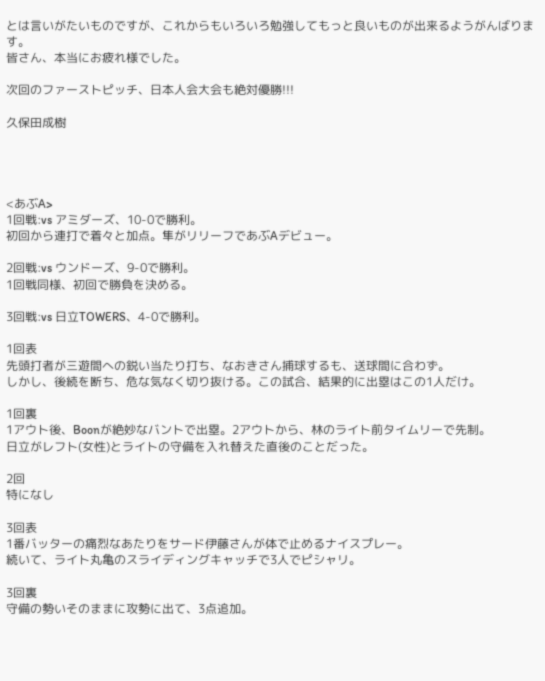とは言いがたいものですが、これからもいろいろ勉強してもっと良いものが出来るようがんばります。
皆さん、本当にお疲れ様でした。

次回のファーストピッチ、日本人会大会も絶対優勝!!!

久保田成樹




<あぶA>
1回戦:vs アミダーズ、10-0で勝利。
初回から連打で着々と加点。隼がリリーフであぶAデビュー。

2回戦:vs ウンドーズ、9-0で勝利。
1回戦同様、初回で勝負を決める。

3回戦:vs 日立TOWERS、4-0で勝利。

1回表
先頭打者が三遊間への鋭い当たり打ち、なおきさん捕球するも、送球間に合わず。
しかし、後続を断ち、危な気なく切り抜ける。この試合、結果的に出塁はこの1人だけ。

1回裏
1アウト後、Boonが絶妙なバントで出塁。2アウトから、林のライト前タイムリーで先制。
日立がレフト(女性)とライトの守備を入れ替えた直後のことだった。

2回
特になし

3回表
1番バッターの痛烈なあたりをサード伊藤さんが体で止めるナイスプレー。
続いて、ライト丸亀のスライディングキャッチで3人でピシャリ。

3回裏
守備の勢いそのままに攻勢に出て、3点追加。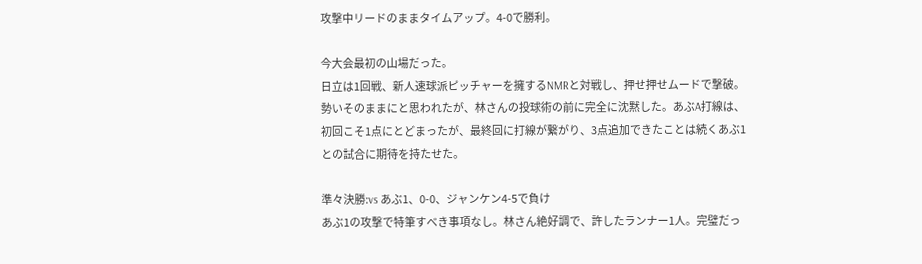攻撃中リードのままタイムアップ。4-0で勝利。

今大会最初の山場だった。
日立は1回戦、新人速球派ピッチャーを擁するNMRと対戦し、押せ押せムードで撃破。
勢いそのままにと思われたが、林さんの投球術の前に完全に沈黙した。あぶA打線は、初回こそ1点にとどまったが、最終回に打線が繋がり、3点追加できたことは続くあぶ1との試合に期待を持たせた。

準々決勝:vs あぶ1、0-0、ジャンケン4-5で負け
あぶ1の攻撃で特筆すべき事項なし。林さん絶好調で、許したランナー1人。完璧だっ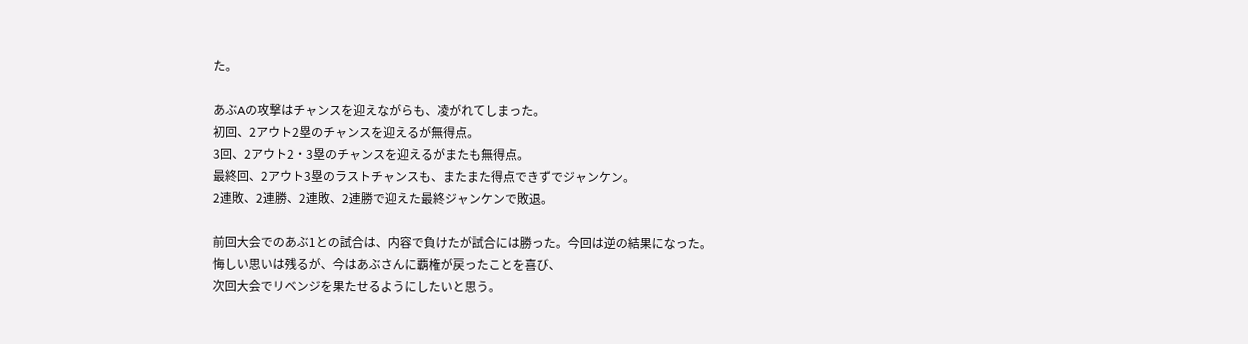た。

あぶAの攻撃はチャンスを迎えながらも、凌がれてしまった。
初回、2アウト2塁のチャンスを迎えるが無得点。
3回、2アウト2・3塁のチャンスを迎えるがまたも無得点。
最終回、2アウト3塁のラストチャンスも、またまた得点できずでジャンケン。
2連敗、2連勝、2連敗、2連勝で迎えた最終ジャンケンで敗退。

前回大会でのあぶ1との試合は、内容で負けたが試合には勝った。今回は逆の結果になった。
悔しい思いは残るが、今はあぶさんに覇権が戻ったことを喜び、
次回大会でリベンジを果たせるようにしたいと思う。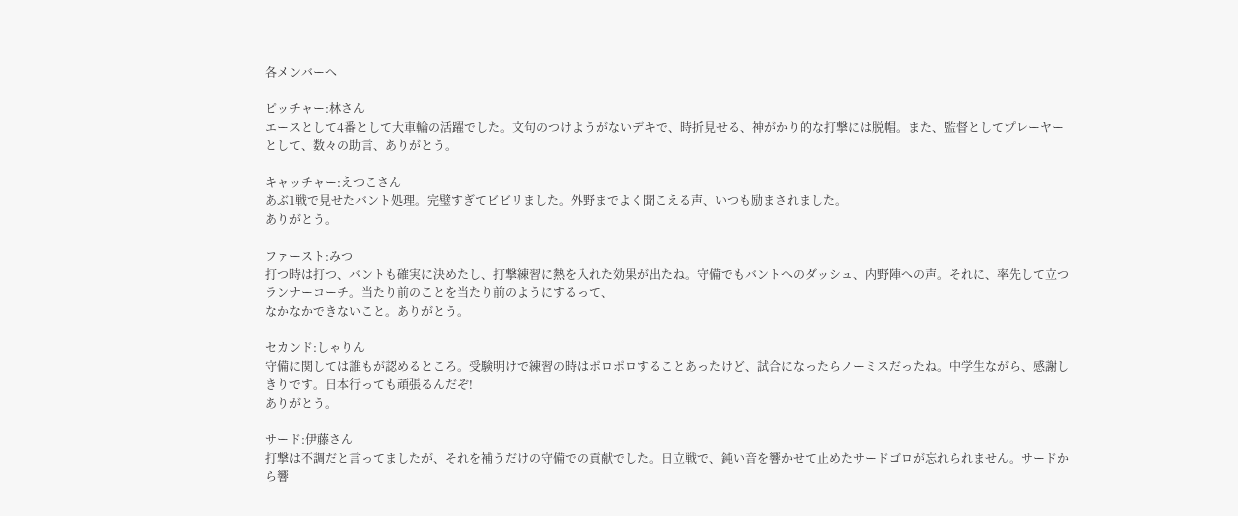各メンバーへ

ピッチャー:林さん
エースとして4番として大車輪の活躍でした。文句のつけようがないデキで、時折見せる、神がかり的な打撃には脱帽。また、監督としてプレーヤーとして、数々の助言、ありがとう。

キャッチャー:えつこさん
あぶ1戦で見せたバント処理。完璧すぎてビビリました。外野までよく聞こえる声、いつも励まされました。
ありがとう。

ファースト:みつ
打つ時は打つ、バントも確実に決めたし、打撃練習に熱を入れた効果が出たね。守備でもバントへのダッシュ、内野陣への声。それに、率先して立つランナーコーチ。当たり前のことを当たり前のようにするって、
なかなかできないこと。ありがとう。

セカンド:しゃりん
守備に関しては誰もが認めるところ。受験明けで練習の時はポロポロすることあったけど、試合になったらノーミスだったね。中学生ながら、感謝しきりです。日本行っても頑張るんだぞ!
ありがとう。

サード:伊藤さん
打撃は不調だと言ってましたが、それを補うだけの守備での貢献でした。日立戦で、鈍い音を響かせて止めたサードゴロが忘れられません。サードから響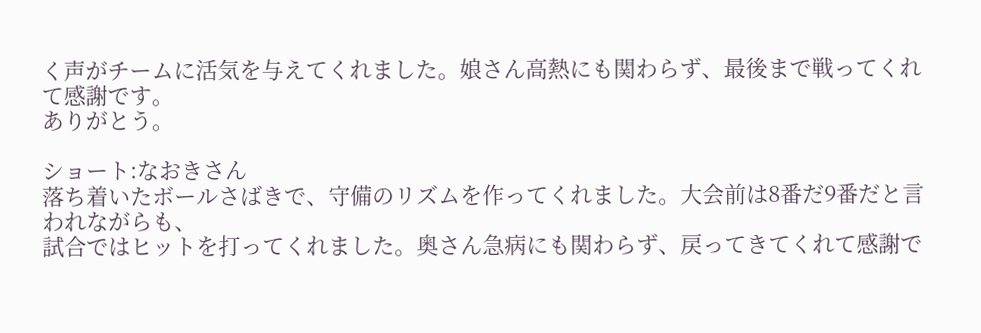く声がチームに活気を与えてくれました。娘さん高熱にも関わらず、最後まで戦ってくれて感謝です。
ありがとう。

ショート:なおきさん
落ち着いたボールさばきで、守備のリズムを作ってくれました。大会前は8番だ9番だと言われながらも、
試合ではヒットを打ってくれました。奥さん急病にも関わらず、戻ってきてくれて感謝で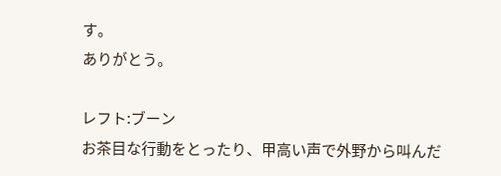す。
ありがとう。

レフト:ブーン
お茶目な行動をとったり、甲高い声で外野から叫んだ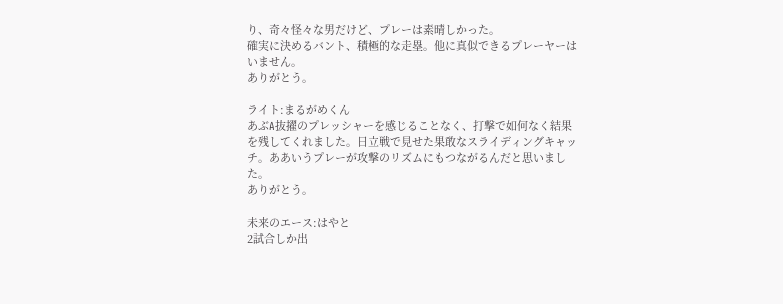り、奇々怪々な男だけど、プレーは素晴しかった。
確実に決めるバント、積極的な走塁。他に真似できるプレーヤーはいません。
ありがとう。

ライト:まるがめくん
あぶA抜擢のプレッシャーを感じることなく、打撃で如何なく結果を残してくれました。日立戦で見せた果敢なスライディングキャッチ。ああいうプレーが攻撃のリズムにもつながるんだと思いました。
ありがとう。

未来のエース:はやと
2試合しか出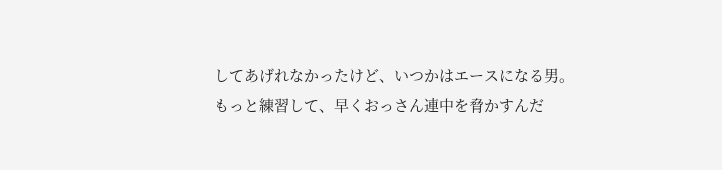してあげれなかったけど、いつかはエースになる男。
もっと練習して、早くおっさん連中を脅かすんだ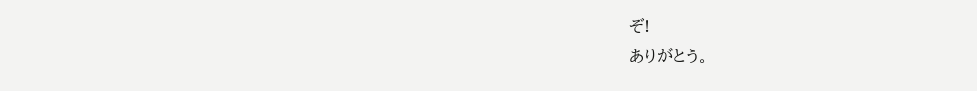ぞ!
ありがとう。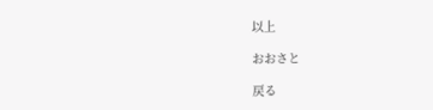以上

おおさと

戻る